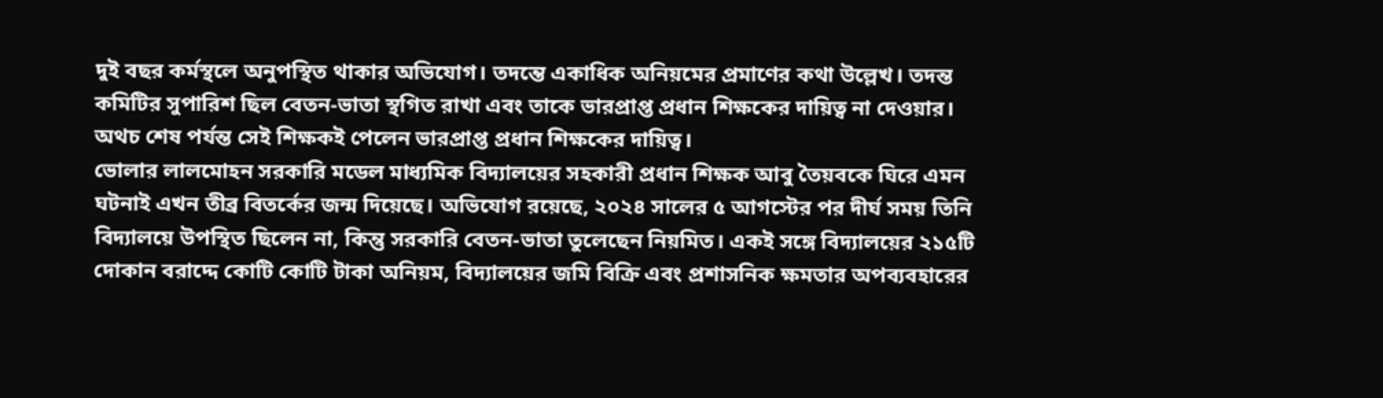দুই বছর কর্মস্থলে অনুপস্থিত থাকার অভিযোগ। তদন্তে একাধিক অনিয়মের প্রমাণের কথা উল্লেখ। তদন্ত কমিটির সুপারিশ ছিল বেতন-ভাতা স্থগিত রাখা এবং তাকে ভারপ্রাপ্ত প্রধান শিক্ষকের দায়িত্ব না দেওয়ার। অথচ শেষ পর্যন্ত সেই শিক্ষকই পেলেন ভারপ্রাপ্ত প্রধান শিক্ষকের দায়িত্ব।
ভোলার লালমোহন সরকারি মডেল মাধ্যমিক বিদ্যালয়ের সহকারী প্রধান শিক্ষক আবু তৈয়বকে ঘিরে এমন ঘটনাই এখন তীব্র বিতর্কের জন্ম দিয়েছে। অভিযোগ রয়েছে, ২০২৪ সালের ৫ আগস্টের পর দীর্ঘ সময় তিনি বিদ্যালয়ে উপস্থিত ছিলেন না, কিন্তু সরকারি বেতন-ভাতা তুলেছেন নিয়মিত। একই সঙ্গে বিদ্যালয়ের ২১৫টি দোকান বরাদ্দে কোটি কোটি টাকা অনিয়ম, বিদ্যালয়ের জমি বিক্রি এবং প্রশাসনিক ক্ষমতার অপব্যবহারের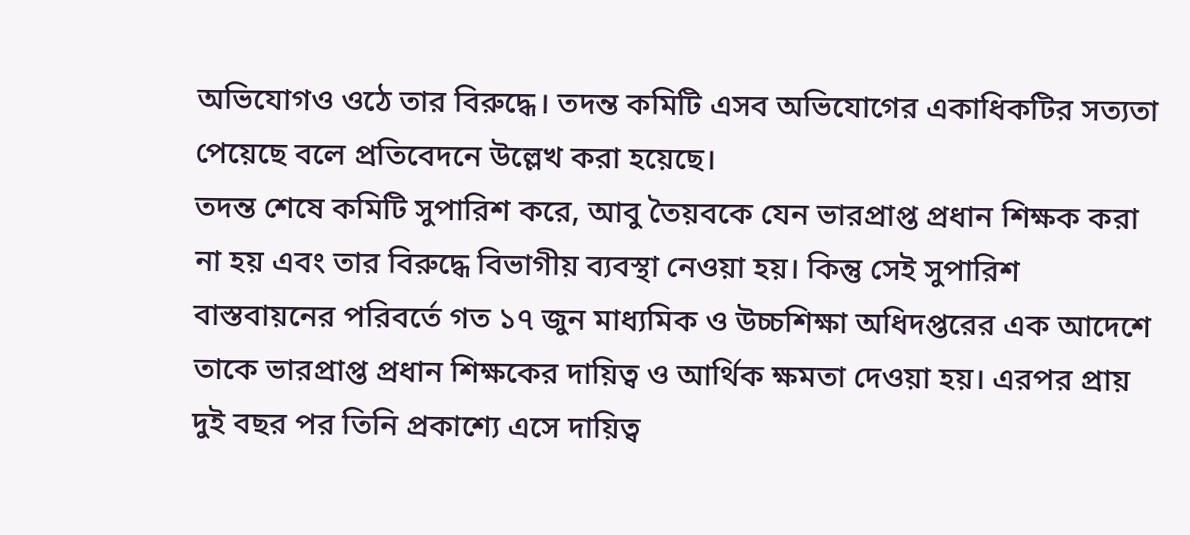অভিযোগও ওঠে তার বিরুদ্ধে। তদন্ত কমিটি এসব অভিযোগের একাধিকটির সত্যতা পেয়েছে বলে প্রতিবেদনে উল্লেখ করা হয়েছে।
তদন্ত শেষে কমিটি সুপারিশ করে, আবু তৈয়বকে যেন ভারপ্রাপ্ত প্রধান শিক্ষক করা না হয় এবং তার বিরুদ্ধে বিভাগীয় ব্যবস্থা নেওয়া হয়। কিন্তু সেই সুপারিশ বাস্তবায়নের পরিবর্তে গত ১৭ জুন মাধ্যমিক ও উচ্চশিক্ষা অধিদপ্তরের এক আদেশে তাকে ভারপ্রাপ্ত প্রধান শিক্ষকের দায়িত্ব ও আর্থিক ক্ষমতা দেওয়া হয়। এরপর প্রায় দুই বছর পর তিনি প্রকাশ্যে এসে দায়িত্ব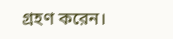গ্রহণ করেন।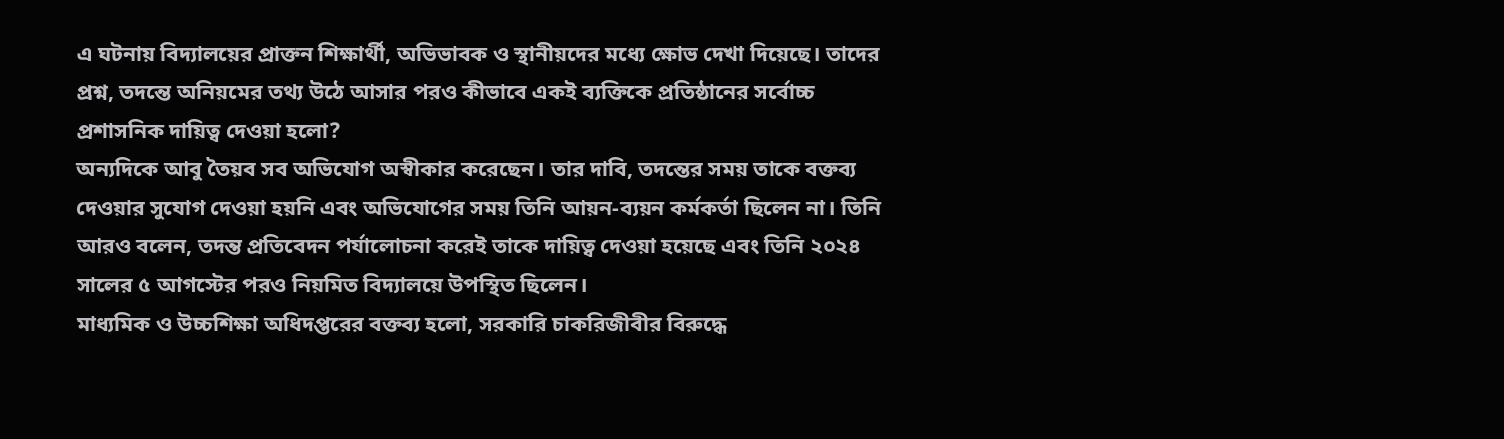এ ঘটনায় বিদ্যালয়ের প্রাক্তন শিক্ষার্থী, অভিভাবক ও স্থানীয়দের মধ্যে ক্ষোভ দেখা দিয়েছে। তাদের প্রশ্ন, তদন্তে অনিয়মের তথ্য উঠে আসার পরও কীভাবে একই ব্যক্তিকে প্রতিষ্ঠানের সর্বোচ্চ প্রশাসনিক দায়িত্ব দেওয়া হলো?
অন্যদিকে আবু তৈয়ব সব অভিযোগ অস্বীকার করেছেন। তার দাবি, তদন্তের সময় তাকে বক্তব্য দেওয়ার সুযোগ দেওয়া হয়নি এবং অভিযোগের সময় তিনি আয়ন-ব্যয়ন কর্মকর্তা ছিলেন না। তিনি আরও বলেন, তদন্ত প্রতিবেদন পর্যালোচনা করেই তাকে দায়িত্ব দেওয়া হয়েছে এবং তিনি ২০২৪ সালের ৫ আগস্টের পরও নিয়মিত বিদ্যালয়ে উপস্থিত ছিলেন।
মাধ্যমিক ও উচ্চশিক্ষা অধিদপ্তরের বক্তব্য হলো, সরকারি চাকরিজীবীর বিরুদ্ধে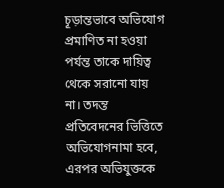চূড়ান্তভাবে অভিযোগ প্রমাণিত না হওয়া পর্যন্ত তাকে দায়িত্ব থেকে সরানো যায় না। তদন্ত প্রতিবেদনের ভিত্তিতে অভিযোগনামা হবে, এরপর অভিযুক্তকে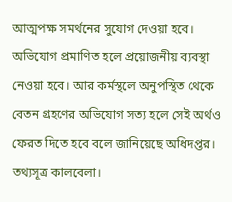আত্মপক্ষ সমর্থনের সুযোগ দেওয়া হবে। অভিযোগ প্রমাণিত হলে প্রয়োজনীয় ব্যবস্থা নেওয়া হবে। আর কর্মস্থলে অনুপস্থিত থেকে বেতন গ্রহণের অভিযোগ সত্য হলে সেই অর্থও ফেরত দিতে হবে বলে জানিয়েছে অধিদপ্তর। তথ্যসূত্র কালবেলা।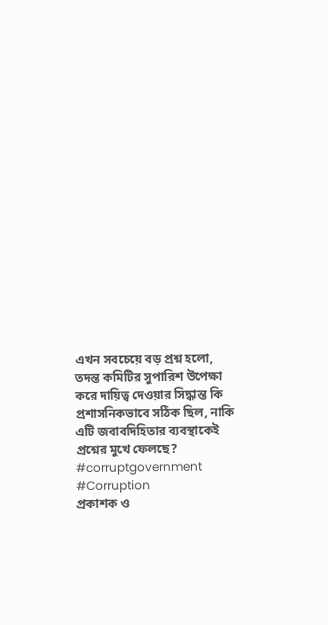এখন সবচেয়ে বড় প্রশ্ন হলো, তদন্ত কমিটির সুপারিশ উপেক্ষা করে দায়িত্ব দেওয়ার সিদ্ধান্ত কি প্রশাসনিকভাবে সঠিক ছিল, নাকি এটি জবাবদিহিতার ব্যবস্থাকেই প্রশ্নের মুখে ফেলছে?
#corruptgovernment #Corruption
প্রকাশক ও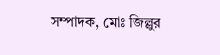সম্পাদক, মোঃ জিল্লুর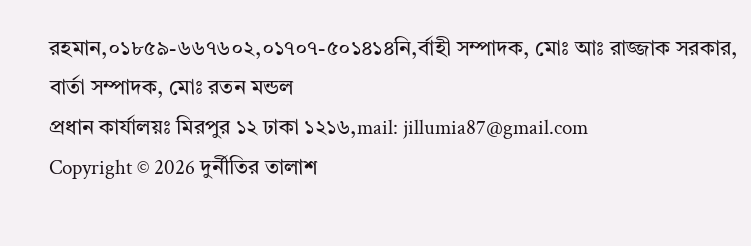রহমান,০১৮৫৯-৬৬৭৬০২,০১৭০৭-৫০১৪১৪নি,র্বাহী সম্পাদক, মোঃ আঃ রাজ্জাক সরকার, বার্তা সম্পাদক, মোঃ রতন মন্ডল
প্রধান কার্যালয়ঃ মিরপুর ১২ ঢাকা ১২১৬,mail: jillumia87@gmail.com
Copyright © 2026 দুর্নীতির তালাশ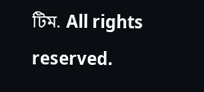টিম. All rights reserved.